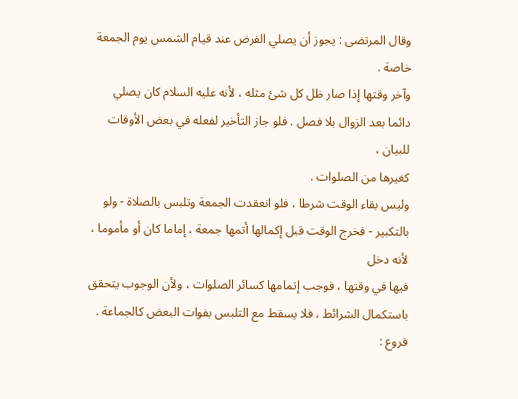وقال المرتضى : يجوز أن يصلي الفرض عند قيام الشمس يوم الجمعة
خاصة .
وآخر وقتها إذا صار ظل كل شئ مثله ، لأنه عليه السلام كان يصلي
دائما بعد الزوال بلا فصل . فلو جاز التأخير لفعله في بعض الأوقات للبيان ،
كغيرها من الصلوات .
وليس بقاء الوقت شرطا ، فلو انعقدت الجمعة وتلبس بالصلاة - ولو
بالتكبير - فخرج الوقت قبل إكمالها أتمها جمعة ، إماما كان أو مأموما ، لأنه دخل
فيها في وقتها ، فوجب إتمامها كسائر الصلوات ، ولأن الوجوب يتحقق
باستكمال الشرائط ، فلا يسقط مع التلبس بفوات البعض كالجماعة .
فروع :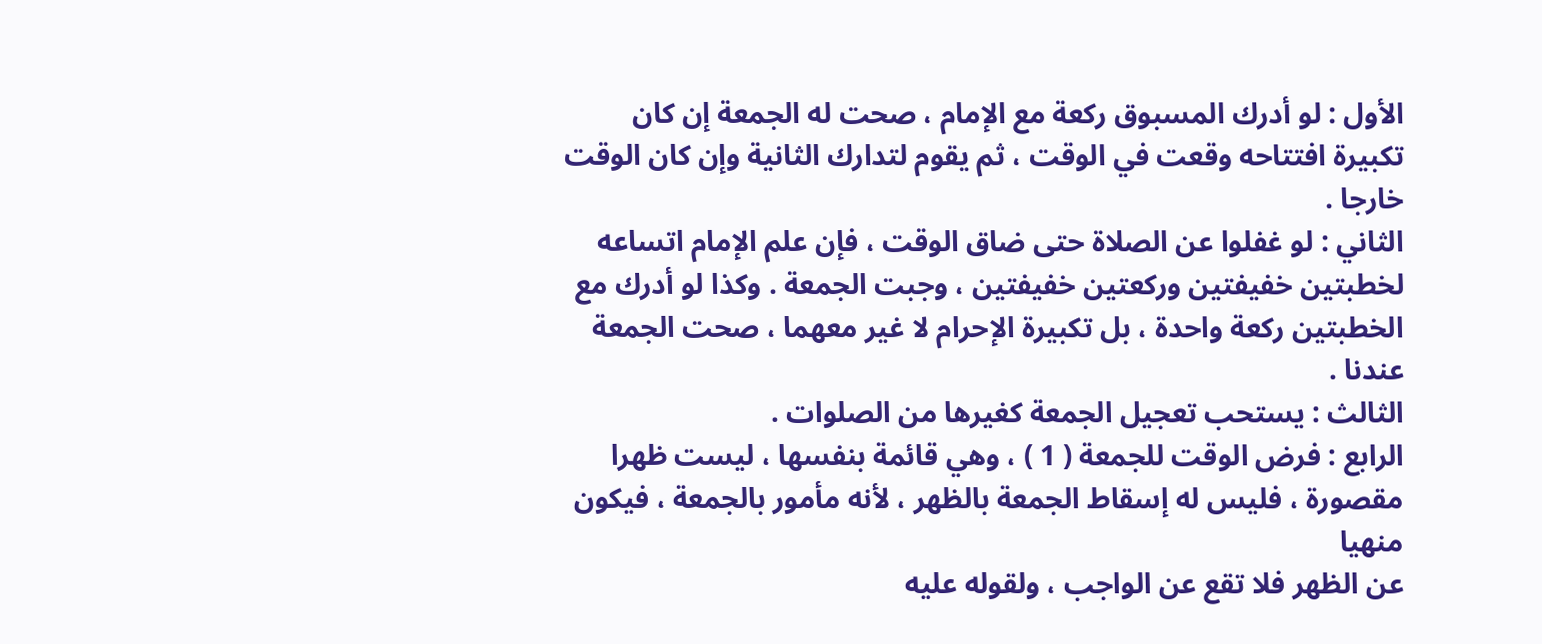الأول : لو أدرك المسبوق ركعة مع الإمام ، صحت له الجمعة إن كان
تكبيرة افتتاحه وقعت في الوقت ، ثم يقوم لتدارك الثانية وإن كان الوقت
خارجا .
الثاني : لو غفلوا عن الصلاة حتى ضاق الوقت ، فإن علم الإمام اتساعه
لخطبتين خفيفتين وركعتين خفيفتين ، وجبت الجمعة . وكذا لو أدرك مع
الخطبتين ركعة واحدة ، بل تكبيرة الإحرام لا غير معهما ، صحت الجمعة
عندنا .
الثالث : يستحب تعجيل الجمعة كغيرها من الصلوات .
الرابع : فرض الوقت للجمعة ( 1 ) ، وهي قائمة بنفسها ، ليست ظهرا
مقصورة ، فليس له إسقاط الجمعة بالظهر ، لأنه مأمور بالجمعة ، فيكون منهيا
عن الظهر فلا تقع عن الواجب ، ولقوله عليه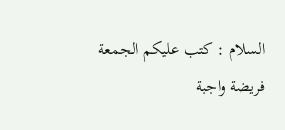السلام : كتب عليكم الجمعة
فريضة واجبة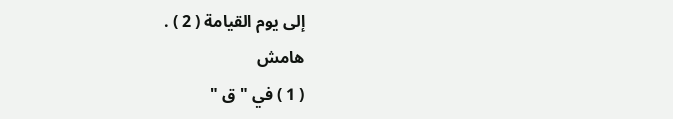إلى يوم القيامة ( 2 ) .
هامش
( 1 ) في " ق "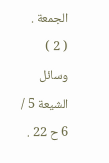الجمعة .
( 2 ) وسائل الشيعة 5 / 6 ح 22 .